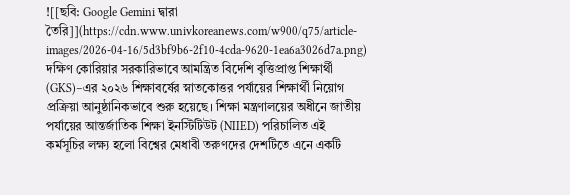![[ছবি: Google Gemini দ্বারা তৈরি]](https://cdn.www.univkoreanews.com/w900/q75/article-images/2026-04-16/5d3bf9b6-2f10-4cda-9620-1ea6a3026d7a.png)
দক্ষিণ কোরিয়ার সরকারিভাবে আমন্ত্রিত বিদেশি বৃত্তিপ্রাপ্ত শিক্ষার্থী (GKS)–এর ২০২৬ শিক্ষাবর্ষের স্নাতকোত্তর পর্যায়ের শিক্ষার্থী নিয়োগ প্রক্রিয়া আনুষ্ঠানিকভাবে শুরু হয়েছে। শিক্ষা মন্ত্রণালয়ের অধীনে জাতীয় পর্যায়ের আন্তর্জাতিক শিক্ষা ইনস্টিটিউট (NIIED) পরিচালিত এই কর্মসূচির লক্ষ্য হলো বিশ্বের মেধাবী তরুণদের দেশটিতে এনে একটি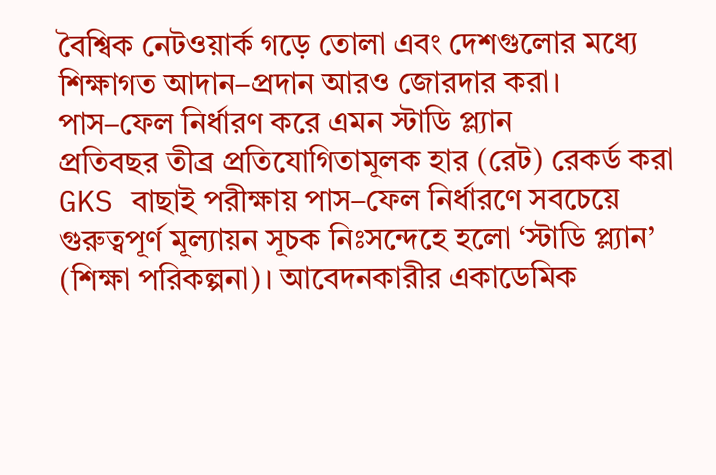বৈশ্বিক নেটওয়ার্ক গড়ে তোলা এবং দেশগুলোর মধ্যে শিক্ষাগত আদান–প্রদান আরও জোরদার করা।
পাস–ফেল নির্ধারণ করে এমন স্টাডি প্ল্যান
প্রতিবছর তীব্র প্রতিযোগিতামূলক হার (রেট) রেকর্ড করা GKS বাছাই পরীক্ষায় পাস–ফেল নির্ধারণে সবচেয়ে গুরুত্বপূর্ণ মূল্যায়ন সূচক নিঃসন্দেহে হলো ‘স্টাডি প্ল্যান’ (শিক্ষা পরিকল্পনা)। আবেদনকারীর একাডেমিক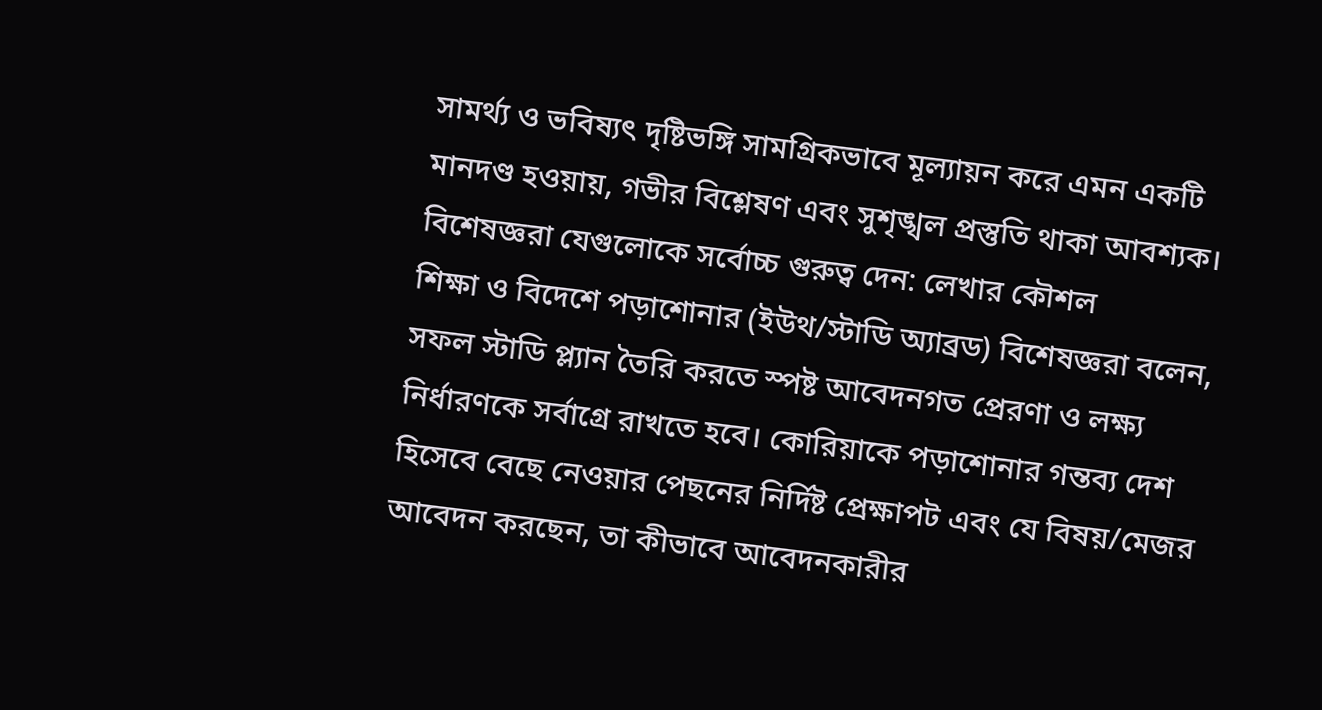সামর্থ্য ও ভবিষ্যৎ দৃষ্টিভঙ্গি সামগ্রিকভাবে মূল্যায়ন করে এমন একটি মানদণ্ড হওয়ায়, গভীর বিশ্লেষণ এবং সুশৃঙ্খল প্রস্তুতি থাকা আবশ্যক।
বিশেষজ্ঞরা যেগুলোকে সর্বোচ্চ গুরুত্ব দেন: লেখার কৌশল
শিক্ষা ও বিদেশে পড়াশোনার (ইউথ/স্টাডি অ্যাব্রড) বিশেষজ্ঞরা বলেন, সফল স্টাডি প্ল্যান তৈরি করতে স্পষ্ট আবেদনগত প্রেরণা ও লক্ষ্য নির্ধারণকে সর্বাগ্রে রাখতে হবে। কোরিয়াকে পড়াশোনার গন্তব্য দেশ হিসেবে বেছে নেওয়ার পেছনের নির্দিষ্ট প্রেক্ষাপট এবং যে বিষয়/মেজর আবেদন করছেন, তা কীভাবে আবেদনকারীর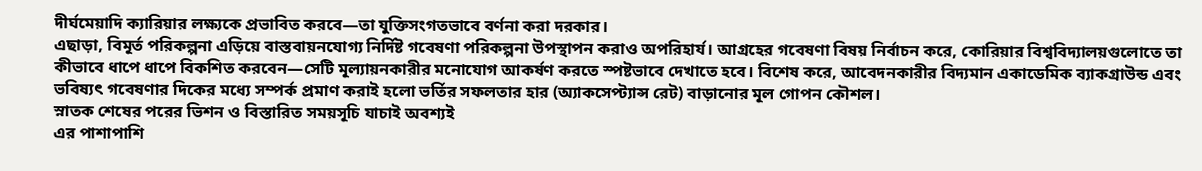দীর্ঘমেয়াদি ক্যারিয়ার লক্ষ্যকে প্রভাবিত করবে—তা যুক্তিসংগতভাবে বর্ণনা করা দরকার।
এছাড়া, বিমূর্ত পরিকল্পনা এড়িয়ে বাস্তবায়নযোগ্য নির্দিষ্ট গবেষণা পরিকল্পনা উপস্থাপন করাও অপরিহার্য। আগ্রহের গবেষণা বিষয় নির্বাচন করে, কোরিয়ার বিশ্ববিদ্যালয়গুলোতে তা কীভাবে ধাপে ধাপে বিকশিত করবেন—সেটি মূল্যায়নকারীর মনোযোগ আকর্ষণ করতে স্পষ্টভাবে দেখাতে হবে। বিশেষ করে, আবেদনকারীর বিদ্যমান একাডেমিক ব্যাকগ্রাউন্ড এবং ভবিষ্যৎ গবেষণার দিকের মধ্যে সম্পর্ক প্রমাণ করাই হলো ভর্তির সফলতার হার (অ্যাকসেপ্ট্যান্স রেট) বাড়ানোর মূল গোপন কৌশল।
স্নাতক শেষের পরের ভিশন ও বিস্তারিত সময়সূচি যাচাই অবশ্যই
এর পাশাপাশি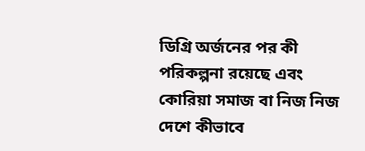ডিগ্রি অর্জনের পর কী পরিকল্পনা রয়েছে এবং কোরিয়া সমাজ বা নিজ নিজ দেশে কীভাবে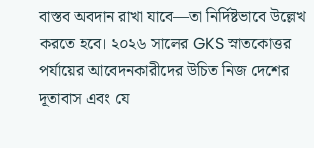বাস্তব অবদান রাখা যাবে—তা নির্দিষ্টভাবে উল্লেখ করতে হবে। ২০২৬ সালের GKS স্নাতকোত্তর পর্যায়ের আবেদনকারীদের উচিত নিজ দেশের দূতাবাস এবং যে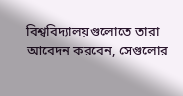বিশ্ববিদ্যালয়গুলোতে তারা আবেদন করবেন, সেগুলোর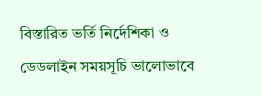বিস্তারিত ভর্তি নির্দেশিকা ও ডেডলাইন সময়সূচি ভালোভাবে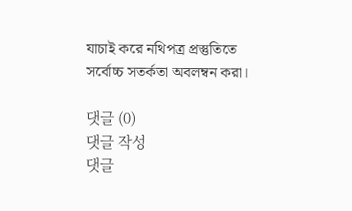যাচাই করে নথিপত্র প্রস্তুতিতে সর্বোচ্চ সতর্কতা অবলম্বন করা।

댓글 (0)
댓글 작성
댓글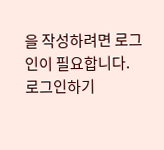을 작성하려면 로그인이 필요합니다.
로그인하기